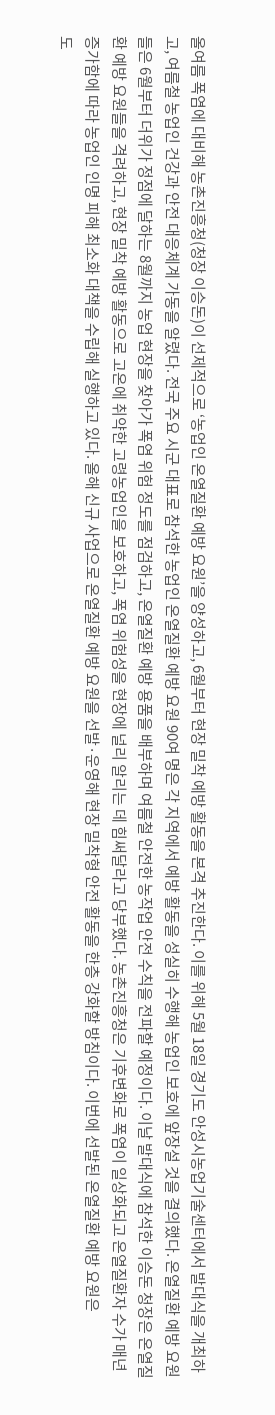올여름 폭염에 대비해 농촌진흥청(청장 이승돈)이 선제적으로 ‘농업인 온열질환 예방 요원’을 양성하고, 6월부터 현장 밀착 예방 활동을 본격 추진한다. 이를 위해 5월 18일 경기도 안성시농업기술센터에서 발대식을 개최하고, 여름철 농업인 건강과 안전 대응체계 가동을 알렸다. 전국 주요 시군 대표로 참석한 농업인 온열질환 예방 요원 90여 명은 각 지역에서 예방 활동을 성실히 수행해 농업인 보호에 앞장설 것을 결의했다. 온열질환 예방 요원들은 6월부터 더위가 정점에 달하는 8월까지 농업 현장을 찾아가 폭염 위험 정도를 점검하고, 온열질환 예방 용품을 배부하며 여름철 안전한 농작업 안전 수칙을 전파할 예정이다. 이날 발대식에 참석한 이승돈 청장은 온열질환 예방 요원들을 격려하고, 현장 밀착 예방 활동으로 고온에 취약한 고령농업인을 보호하고, 폭염 위험성을 현장에 널리 알리는 데 힘써달라고 당부했다. 농촌진흥청은 기후변화로 폭염이 일상화되고 온열질환자 수가 매년 증가함에 따라 농업인 인명 피해 최소화 대책을 수립해 실행하고 있다. 올해 신규 사업으로 온열질환 예방 요원을 선발·운영해 현장 밀착형 안전 활동을 한층 강화할 방침이다. 이번에 선발된 온열질환 예방 요원은
도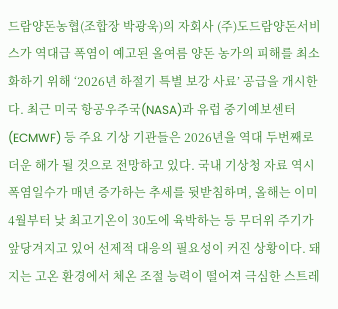드람양돈농협(조합장 박광욱)의 자회사 (주)도드람양돈서비스가 역대급 폭염이 예고된 올여름 양돈 농가의 피해를 최소화하기 위해 ‘2026년 하절기 특별 보강 사료’ 공급을 개시한다. 최근 미국 항공우주국(NASA)과 유럽 중기예보센터(ECMWF) 등 주요 기상 기관들은 2026년을 역대 두번째로 더운 해가 될 것으로 전망하고 있다. 국내 기상청 자료 역시 폭염일수가 매년 증가하는 추세를 뒷받침하며, 올해는 이미 4월부터 낮 최고기온이 30도에 육박하는 등 무더위 주기가 앞당겨지고 있어 선제적 대응의 필요성이 커진 상황이다. 돼지는 고온 환경에서 체온 조절 능력이 떨어져 극심한 스트레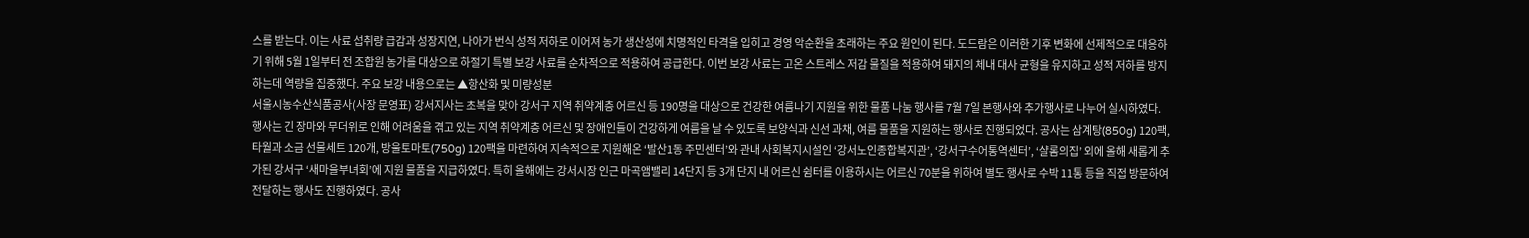스를 받는다. 이는 사료 섭취량 급감과 성장지연, 나아가 번식 성적 저하로 이어져 농가 생산성에 치명적인 타격을 입히고 경영 악순환을 초래하는 주요 원인이 된다. 도드람은 이러한 기후 변화에 선제적으로 대응하기 위해 5월 1일부터 전 조합원 농가를 대상으로 하절기 특별 보강 사료를 순차적으로 적용하여 공급한다. 이번 보강 사료는 고온 스트레스 저감 물질을 적용하여 돼지의 체내 대사 균형을 유지하고 성적 저하를 방지하는데 역량을 집중했다. 주요 보강 내용으로는 ▲항산화 및 미량성분
서울시농수산식품공사(사장 문영표) 강서지사는 초복을 맞아 강서구 지역 취약계층 어르신 등 190명을 대상으로 건강한 여름나기 지원을 위한 물품 나눔 행사를 7월 7일 본행사와 추가행사로 나누어 실시하였다. 행사는 긴 장마와 무더위로 인해 어려움을 겪고 있는 지역 취약계층 어르신 및 장애인들이 건강하게 여름을 날 수 있도록 보양식과 신선 과채, 여름 물품을 지원하는 행사로 진행되었다. 공사는 삼계탕(850g) 120팩, 타월과 소금 선물세트 120개, 방울토마토(750g) 120팩을 마련하여 지속적으로 지원해온 ‘발산1동 주민센터’와 관내 사회복지시설인 ‘강서노인종합복지관’, ‘강서구수어통역센터’, ‘샬롬의집’ 외에 올해 새롭게 추가된 강서구 ‘새마을부녀회’에 지원 물품을 지급하였다. 특히 올해에는 강서시장 인근 마곡앰밸리 14단지 등 3개 단지 내 어르신 쉼터를 이용하시는 어르신 70분을 위하여 별도 행사로 수박 11통 등을 직접 방문하여 전달하는 행사도 진행하였다. 공사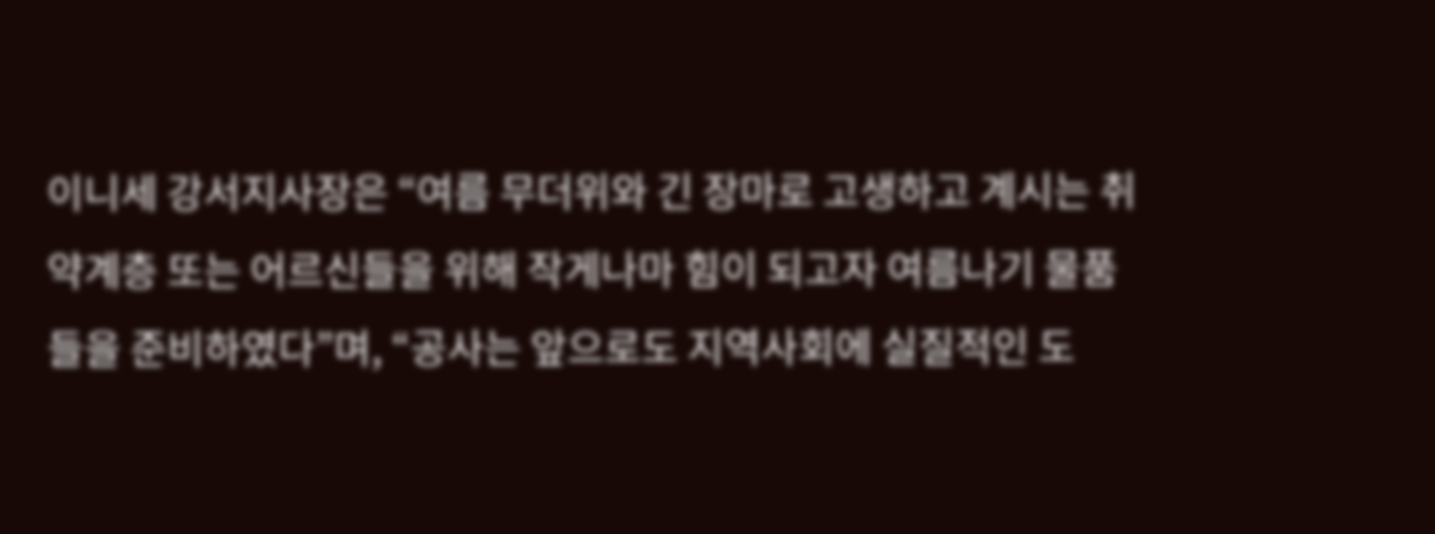이니세 강서지사장은 “여름 무더위와 긴 장마로 고생하고 계시는 취약계층 또는 어르신들을 위해 작게나마 힘이 되고자 여름나기 물품들을 준비하였다”며, “공사는 앞으로도 지역사회에 실질적인 도